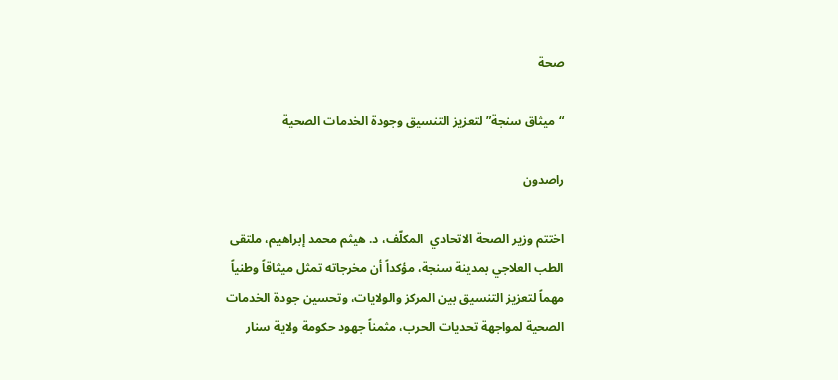صحة

“ميثاق سنجة” لتعزيز التنسيق وجودة الخدمات الصحية

راصدون

اختتم وزير الصحة الاتحادي  المكلّف، د. هيثم محمد إبراهيم، ملتقى الطب العلاجي بمدينة سنجة، مؤكداً أن مخرجاته تمثل ميثاقاً وطنياً مهماً لتعزيز التنسيق بين المركز والولايات، وتحسين جودة الخدمات الصحية لمواجهة تحديات الحرب، مثمناً جهود حكومة ولاية سنار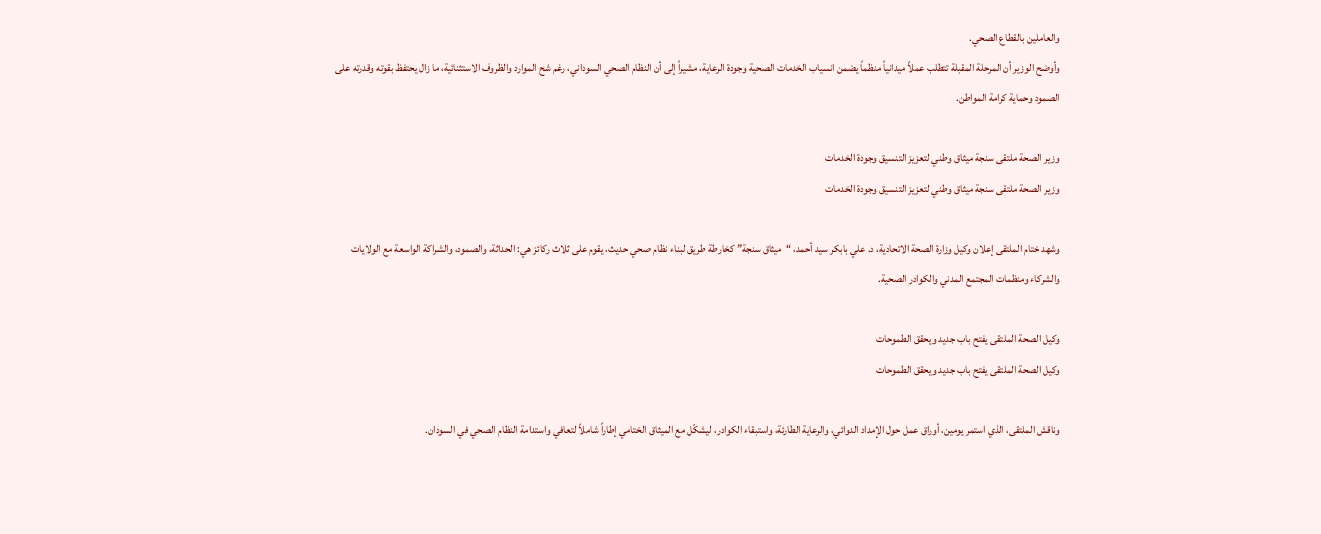والعاملين بالقطاع الصحي.
وأوضح الوزير أن المرحلة المقبلة تتطلب عملاً ميدانياً منظماً يضمن انسياب الخدمات الصحية وجودة الرعاية، مشيراً إلى أن النظام الصحي السوداني، رغم شح الموارد والظروف الاستثنائية، ما زال يحتفظ بقوته وقدرته على الصمود وحماية كرامة المواطن.

وزير الصحة ملتقى سنجة ميثاق وطني لتعزيز التنسيق وجودة الخدمات
وزير الصحة ملتقى سنجة ميثاق وطني لتعزيز التنسيق وجودة الخدمات

وشهد ختام الملتقى إعلان وكيل وزارة الصحة الاتحادية، د. علي بابكر سيد أحمد، “ميثاق سنجة” كخارطة طريق لبناء نظام صحي حديث، يقوم على ثلاث ركائز هي: الحداثة، والصمود، والشراكة الواسعة مع الولايات والشركاء ومنظمات المجتمع المدني والكوادر الصحية.

وكيل الصحة الملتقى يفتح باب جديد ويحقق الطموحات
وكيل الصحة الملتقى يفتح باب جديد ويحقق الطموحات

وناقش الملتقى، الذي استمر يومين، أوراق عمل حول الإمداد الدوائي، والرعاية الطارئة، واستبقاء الكوادر، ليشكّل مع الميثاق الختامي إطاراً شاملاً لتعافي واستدامة النظام الصحي في السودان.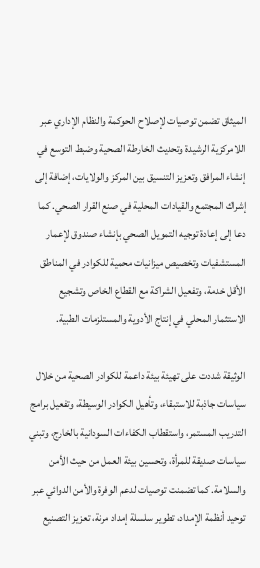الميثاق تضمن توصيات لإصلاح الحوكمة والنظام الإداري عبر اللامركزية الرشيدة وتحديث الخارطة الصحية وضبط التوسع في إنشاء المرافق وتعزيز التنسيق بين المركز والولايات، إضافة إلى إشراك المجتمع والقيادات المحلية في صنع القرار الصحي. كما دعا إلى إعادة توجيه التمويل الصحي بإنشاء صندوق لإعمار المستشفيات وتخصيص ميزانيات محمية للكوادر في المناطق الأقل خدمة، وتفعيل الشراكة مع القطاع الخاص وتشجيع الاستثمار المحلي في إنتاج الأدوية والمستلزمات الطبية.

الوثيقة شددت على تهيئة بيئة داعمة للكوادر الصحية من خلال سياسات جاذبة للاستبقاء، وتأهيل الكوادر الوسيطة، وتفعيل برامج التدريب المستمر، واستقطاب الكفاءات السودانية بالخارج، وتبني سياسات صديقة للمرأة، وتحسين بيئة العمل من حيث الأمن والسلامة. كما تضمنت توصيات لدعم الوفرة والأمن الدوائي عبر توحيد أنظمة الإمداد، تطوير سلسلة إمداد مرنة، تعزيز التصنيع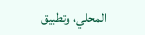المحلي، وتطبيق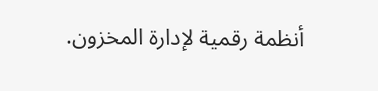أنظمة رقمية لإدارة المخزون.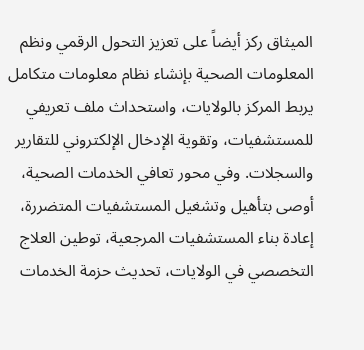الميثاق ركز أيضاً على تعزيز التحول الرقمي ونظم المعلومات الصحية بإنشاء نظام معلومات متكامل يربط المركز بالولايات، واستحداث ملف تعريفي للمستشفيات، وتقوية الإدخال الإلكتروني للتقارير والسجلات. وفي محور تعافي الخدمات الصحية، أوصى بتأهيل وتشغيل المستشفيات المتضررة، إعادة بناء المستشفيات المرجعية، توطين العلاج التخصصي في الولايات، تحديث حزمة الخدمات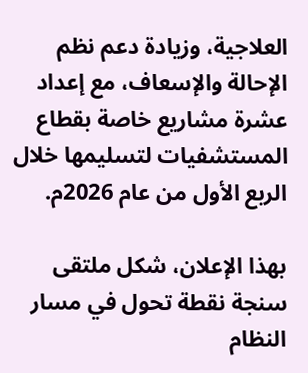العلاجية، وزيادة دعم نظم الإحالة والإسعاف، مع إعداد عشرة مشاريع خاصة بقطاع المستشفيات لتسليمها خلال الربع الأول من عام 2026م.

بهذا الإعلان، شكل ملتقى سنجة نقطة تحول في مسار النظام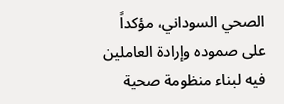الصحي السوداني، مؤكداً على صموده وإرادة العاملين فيه لبناء منظومة صحية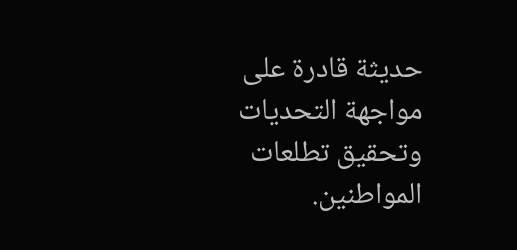حديثة قادرة على مواجهة التحديات وتحقيق تطلعات المواطنين.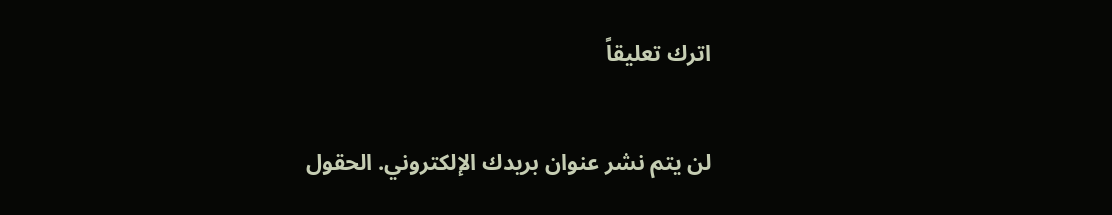اترك تعليقاً

لن يتم نشر عنوان بريدك الإلكتروني. الحقول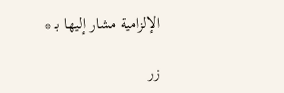الإلزامية مشار إليها بـ *

زر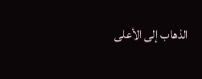الذهاب إلى الأعلى